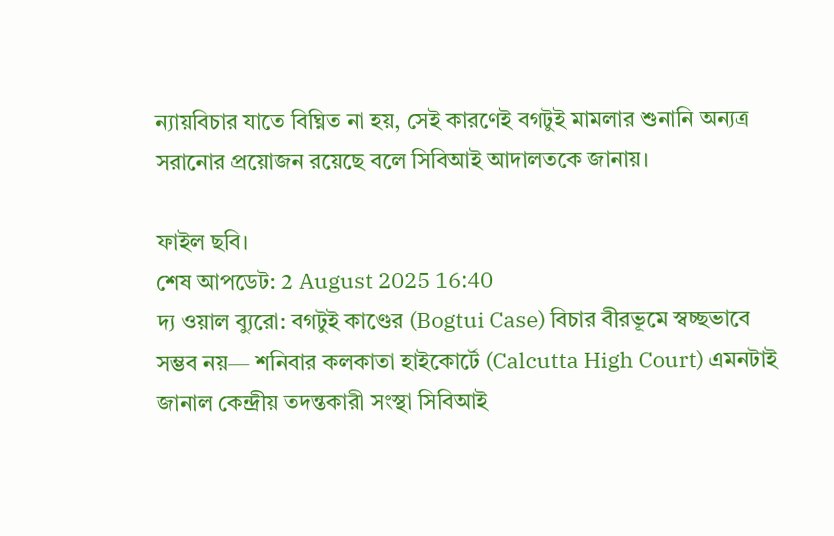ন্যায়বিচার যাতে বিঘ্নিত না হয়, সেই কারণেই বগটুই মামলার শুনানি অন্যত্র সরানোর প্রয়োজন রয়েছে বলে সিবিআই আদালতকে জানায়।

ফাইল ছবি।
শেষ আপডেট: 2 August 2025 16:40
দ্য ওয়াল ব্যুরো: বগটুই কাণ্ডের (Bogtui Case) বিচার বীরভূমে স্বচ্ছভাবে সম্ভব নয়— শনিবার কলকাতা হাইকোর্টে (Calcutta High Court) এমনটাই জানাল কেন্দ্রীয় তদন্তকারী সংস্থা সিবিআই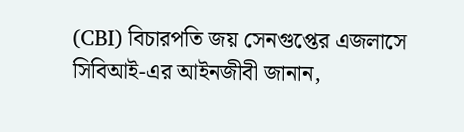(CBI) বিচারপতি জয় সেনগুপ্তের এজলাসে সিবিআই-এর আইনজীবী জানান,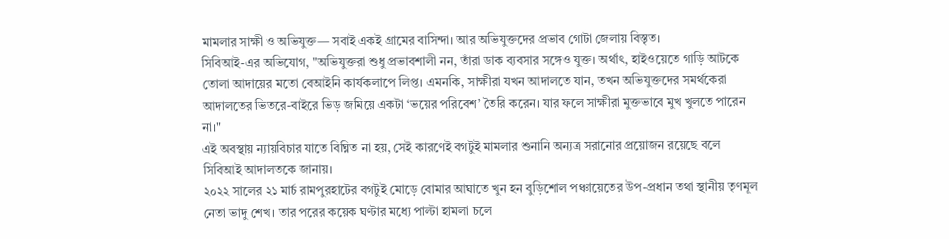মামলার সাক্ষী ও অভিযুক্ত— সবাই একই গ্রামের বাসিন্দা। আর অভিযুক্তদের প্রভাব গোটা জেলায় বিস্তৃত।
সিবিআই-এর অভিযোগ, "অভিযুক্তরা শুধু প্রভাবশালী নন, তাঁরা ডাক ব্যবসার সঙ্গেও যুক্ত। অর্থাৎ, হাইওয়েতে গাড়ি আটকে তোলা আদায়ের মতো বেআইনি কার্যকলাপে লিপ্ত। এমনকি, সাক্ষীরা যখন আদালতে যান, তখন অভিযুক্তদের সমর্থকেরা আদালতের ভিতরে-বাইরে ভিড় জমিয়ে একটা ‘ভয়ের পরিবেশ’ তৈরি করেন। যার ফলে সাক্ষীরা মুক্তভাবে মুখ খুলতে পারেন না।"
এই অবস্থায় ন্যায়বিচার যাতে বিঘ্নিত না হয়, সেই কারণেই বগটুই মামলার শুনানি অন্যত্র সরানোর প্রয়োজন রয়েছে বলে সিবিআই আদালতকে জানায়।
২০২২ সালের ২১ মার্চ রামপুরহাটের বগটুই মোড়ে বোমার আঘাতে খুন হন বুড়িশোল পঞ্চায়েতের উপ-প্রধান তথা স্থানীয় তৃণমূল নেতা ভাদু শেখ। তার পরের কয়েক ঘণ্টার মধ্যে পাল্টা হামলা চলে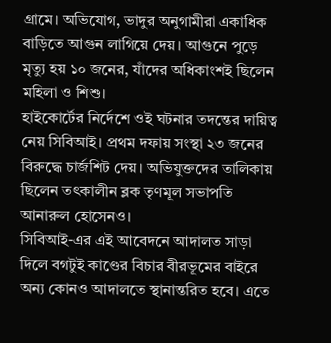গ্রামে। অভিযোগ, ভাদুর অনুগামীরা একাধিক বাড়িতে আগুন লাগিয়ে দেয়। আগুনে পুড়ে মৃত্যু হয় ১০ জনের, যাঁদের অধিকাংশই ছিলেন মহিলা ও শিশু।
হাইকোর্টের নির্দেশে ওই ঘটনার তদন্তের দায়িত্ব নেয় সিবিআই। প্রথম দফায় সংস্থা ২৩ জনের বিরুদ্ধে চার্জশিট দেয়। অভিযুক্তদের তালিকায় ছিলেন তৎকালীন ব্লক তৃণমূল সভাপতি আনারুল হোসেনও।
সিবিআই-এর এই আবেদনে আদালত সাড়া দিলে বগটুই কাণ্ডের বিচার বীরভূমের বাইরে অন্য কোনও আদালতে স্থানান্তরিত হবে। এতে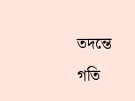তদন্তে গতি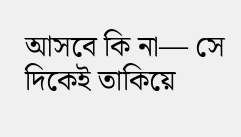আসবে কি না— সে দিকেই তাকিয়ে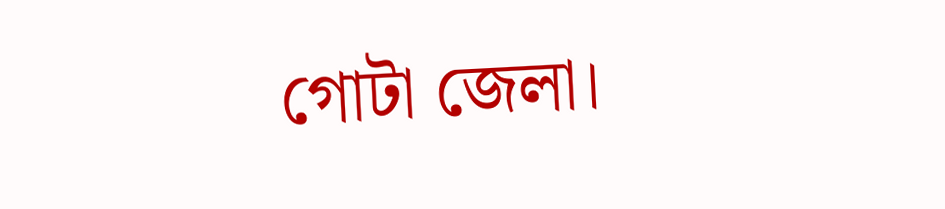গোটা জেলা।